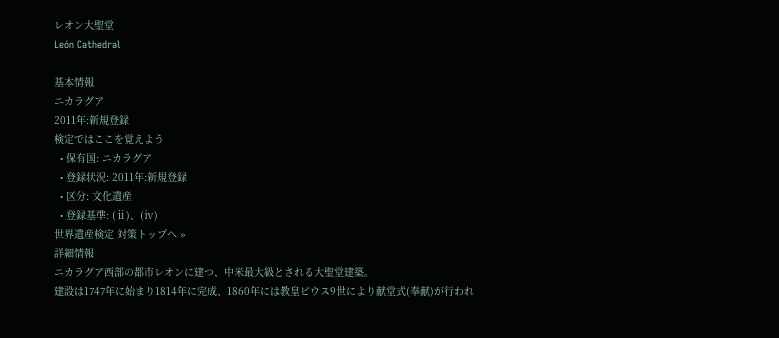レオン大聖堂
León Cathedral

基本情報
ニカラグア
2011年:新規登録
検定ではここを覚えよう
  • 保有国: ニカラグア
  • 登録状況: 2011年:新規登録
  • 区分: 文化遺産
  • 登録基準: (ⅱ)、(ⅳ)
世界遺産検定 対策トップへ »
詳細情報
ニカラグア西部の都市レオンに建つ、中米最大級とされる大聖堂建築。
建設は1747年に始まり1814年に完成、1860年には教皇ピウス9世により献堂式(奉献)が行われ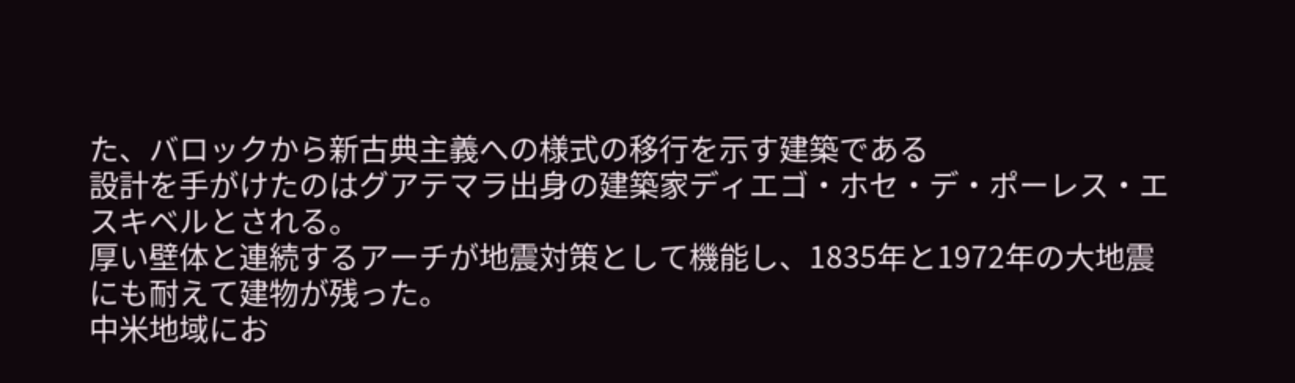た、バロックから新古典主義への様式の移行を示す建築である
設計を手がけたのはグアテマラ出身の建築家ディエゴ・ホセ・デ・ポーレス・エスキベルとされる。
厚い壁体と連続するアーチが地震対策として機能し、1835年と1972年の大地震にも耐えて建物が残った。
中米地域にお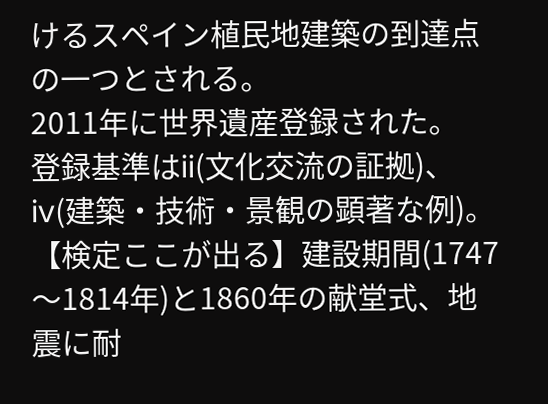けるスペイン植民地建築の到達点の一つとされる。
2011年に世界遺産登録された。
登録基準はii(文化交流の証拠)、iv(建築・技術・景観の顕著な例)。
【検定ここが出る】建設期間(1747〜1814年)と1860年の献堂式、地震に耐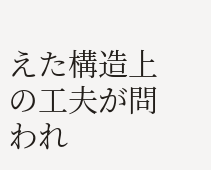えた構造上の工夫が問われ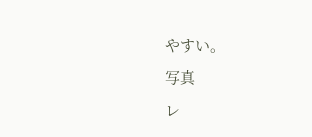やすい。
写真
レ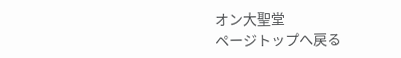オン大聖堂
ページトップへ戻る